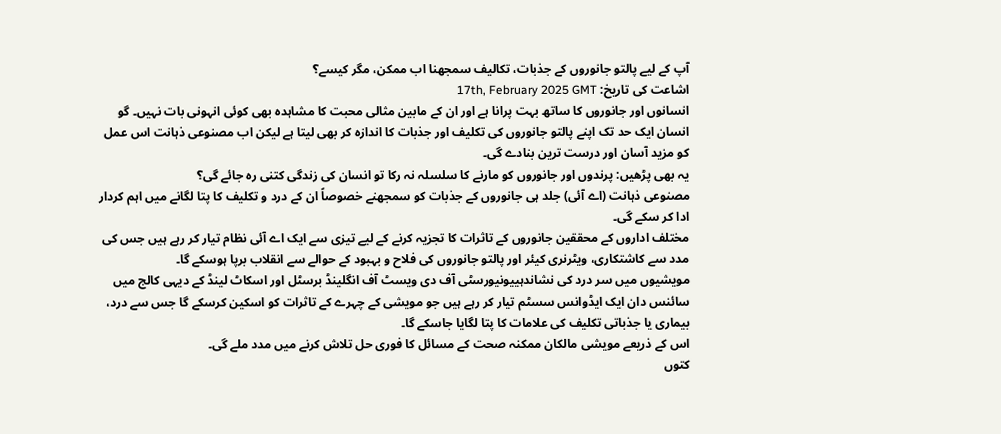آپ کے لیے پالتو جانوروں کے جذبات، تکالیف سمجھنا اب ممکن، مگر کیسے؟
اشاعت کی تاریخ: 17th, February 2025 GMT
انسانوں اور جانوروں کا ساتھ بہت پرانا ہے اور ان کے مابین مثالی محبت کا مشاہدہ بھی کوئی انہونی بات نہیں۔ گو انسان ایک حد تک اپنے پالتو جانوروں کی تکلیف اور جذبات کا اندازہ کر بھی لیتا ہے لیکن اب مصنوعی ذہانت اس عمل کو مزید آسان اور درست ترین بنادے گی۔
یہ بھی پڑھیں: پرندوں اور جانوروں کو مارنے کا سلسلہ نہ رکا تو انسان کی زندگی کتنی رہ جائے گی؟
مصنوعی ذہانت (اے آئی) جلد ہی جانوروں کے جذبات کو سمجھنے خصوصاً ان کے درد و تکلیف کا پتا لگانے میں اہم کردار ادا کر سکے گی۔
مختلف اداروں کے محققین جانوروں کے تاثرات کا تجزیہ کرنے کے لیے تیزی سے ایک اے آئی نظام تیار کر رہے ہیں جس کی مدد سے کاشتکاری، ویٹرنری کیئر اور پالتو جانوروں کی فلاح و بہبود کے حوالے سے انقلاب برپا ہوسکے گا۔
مویشیوں میں سر درد کی نشاندہییونیورسٹی آف دی ویسٹ آف انگلینڈ برسٹل اور اسکاٹ لینڈ کے دیہی کالج میں سائنس دان ایک ایڈوانس سسٹم تیار کر رہے ہیں جو مویشی کے چہرے کے تاثرات کو اسکین کرسکے گا جس سے درد، بیماری یا جذباتی تکلیف کی علامات کا پتا لگایا جاسکے گا۔
اس کے ذریعے مویشی مالکان ممکنہ صحت کے مسائل کا فوری حل تلاش کرنے میں مدد ملے گی۔
کتوں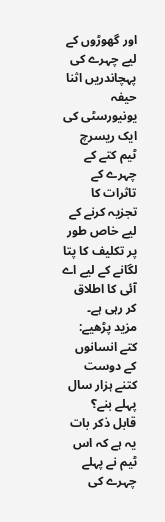اور گھوڑوں کے لیے چہرے کی پہچاندریں اثنا حیفہ یونیورسٹی کی ایک ریسرچ ٹیم کتے کے چہرے کے تاثرات کا تجزیہ کرنے کے لیے خاص طور پر تکلیف کا پتا لگانے کے لیے اے آئی کا اطلاق کر رہی ہے۔
مزید پڑھیے: کتے انسانوں کے دوست کتنے ہزار سال پہلے بنے؟
قابل ذکر بات یہ ہے کہ اس ٹیم نے پہلے چہرے کی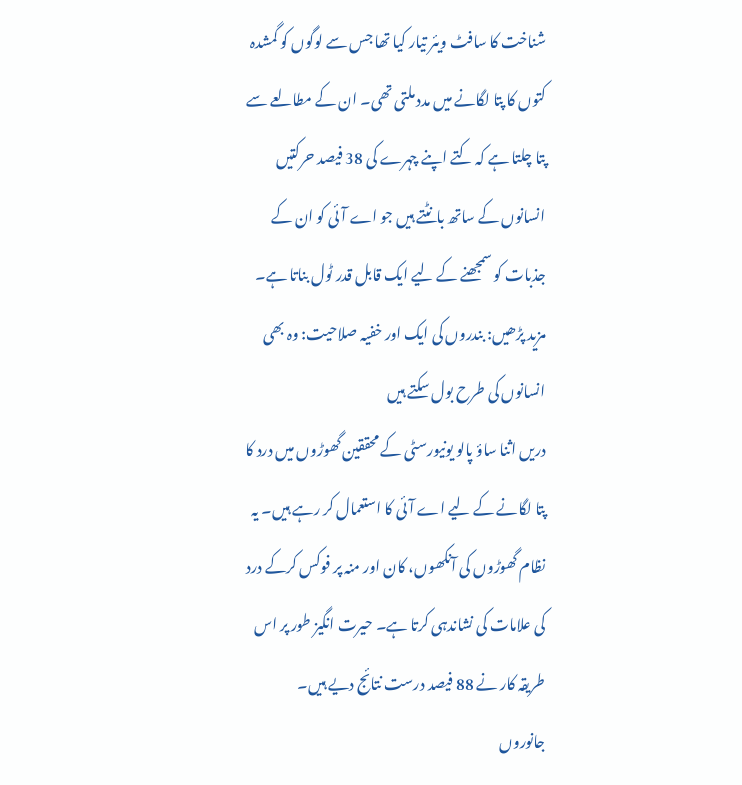شناخت کا سافٹ ویئر تیار کیا تھا جس سے لوگوں کو گمشدہ کتوں کا پتا لگانے میں مدد ملتی تھی۔ ان کے مطالعے سے پتا چلتا ہے کہ کتے اپنے چہرے کی 38 فیصد حرکتیں انسانوں کے ساتھ بانٹتے ہیں جو اے آئی کو ان کے جذبات کو سمجھنے کے لیے ایک قابل قدر ٹول بناتا ہے۔
مزید پڑھیں: بندروں کی ایک اور خفیہ صلاحیت: وہ بھی انسانوں کی طرح بول سکتے ہیں
دریں اثنا ساؤ پالو یونیورسٹی کے محققین گھوڑوں میں درد کا پتا لگانے کے لیے اے آئی کا استعمال کر رہے ہیں۔ یہ نظام گھوڑوں کی آنکھوں، کان اور منہ پر فوکس کرکے درد کی علامات کی نشاندہی کرتا ہے۔ حیرت انگیز طور پر اس طریقہ کار نے 88 فیصد درست نتائج دیے ہیں۔
جانوروں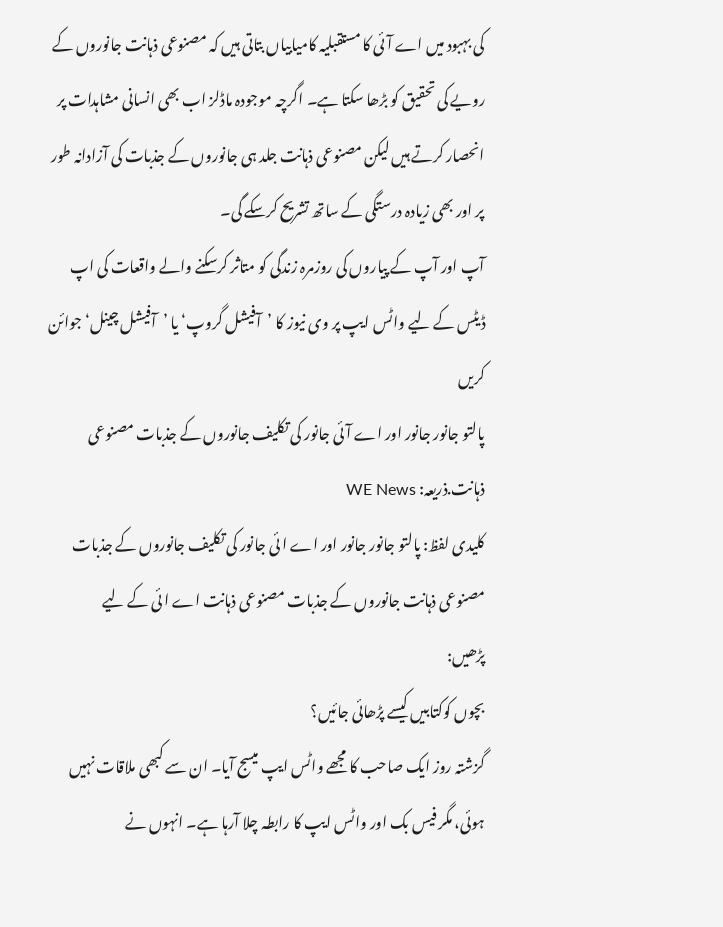کی بہبود میں اے آئی کا مستقبلیہ کامیابیاں بتاتی ہیں کہ مصنوعی ذہانت جانوروں کے رویے کی تحقیق کو بڑھا سکتا ہے۔ اگرچہ موجودہ ماڈلز اب بھی انسانی مشاہدات پر انحصار کرتے ہیں لیکن مصنوعی ذہانت جلد ہی جانوروں کے جذبات کی آزادانہ طور پر اور بھی زیادہ درستگی کے ساتھ تشریح کرسکے گی۔
آپ اور آپ کے پیاروں کی روزمرہ زندگی کو متاثر کرسکنے والے واقعات کی اپ ڈیٹس کے لیے واٹس ایپ پر وی نیوز کا ’آفیشل گروپ‘ یا ’آفیشل چینل‘ جوائن کریں
پالتو جانور جانور اور اے آئی جانور کی تکلیف جانوروں کے جذبات مصنوعی ذہانت.ذریعہ: WE News
کلیدی لفظ: پالتو جانور جانور اور اے ا ئی جانور کی تکلیف جانوروں کے جذبات مصنوعی ذہانت جانوروں کے جذبات مصنوعی ذہانت اے ا ئی کے لیے
پڑھیں:
بچوں کوکتابیں کیسے پڑھائی جائیں؟
گزشتہ روز ایک صاحب کا مجھے واٹس ایپ میسج آیا۔ ان سے کبھی ملاقات نہیں ہوئی، مگر فیس بک اور واٹس ایپ کا رابطہ چلا آرہا ہے۔ انہوں نے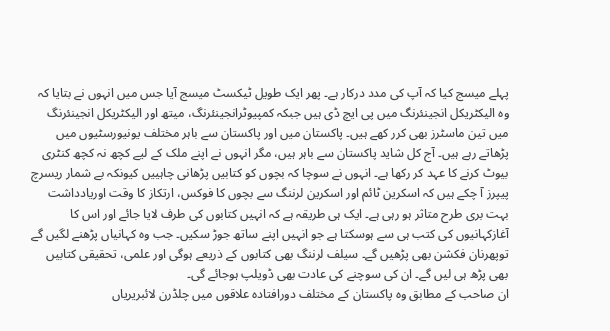پہلے میسج کیا کہ آپ کی مدد درکار ہے۔ پھر ایک طویل ٹیکسٹ میسج آیا جس میں انہوں نے بتایا کہ وہ الیکٹریکل انجینئرنگ میں پی ایچ ڈی ہیں جبکہ کمپیوٹرانجینئرنگ، میتھ اور الیکٹریکل انجینئرنگ میں تین ماسٹرز بھی کرر کھے ہیں۔ پاکستان میں اور پاکستان سے باہر مختلف یونیورسٹیوں میں پڑھاتے رہے ہیں۔ آج کل شاید پاکستان سے باہر ہیں، مگر انہوں نے اپنے ملک کے لیے کچھ نہ کچھ کنٹری بیوٹ کرنے کا عہد کر رکھا ہے۔ انہوں نے سوچا کہ بچوں کو کتابیں پڑھانی چاہییں کیونکہ بے شمار ریسرچ پیپرز آ چکے ہیں کہ اسکرین ٹائم اور اسکرین لرننگ سے بچوں کا فوکس، ارتکاز کا وقت اوریادداشت بہت بری طرح متاثر ہو رہی ہے۔ ایک ہی طریقہ ہے کہ انہیں کتابوں کی طرف لایا جائے اور اس کا آغازکہانیوں کی کتب ہی سے ہوسکتا ہے جو انہیں اپنے ساتھ جوڑ سکیں۔ جب وہ کہانیاں پڑھنے لگیں گے توپھرنان فکشن بھی پڑھیں گے۔ سیلف لرننگ بھی کتابوں کے ذریعے ہوگی اور علمی، تحقیقی کتابیں بھی پڑھ ہی لیں گے۔ ان کی سوچنے کی عادت بھی ڈویلپ ہوجائے گی۔
ان صاحب کے مطابق وہ پاکستان کے مختلف دورافتادہ علاقوں میں چلڈرن لائبریریاں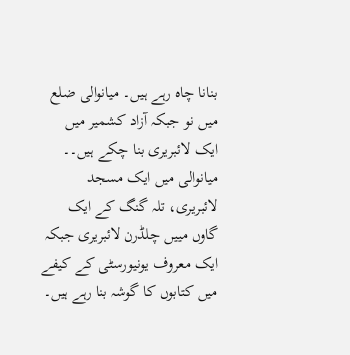بنانا چاہ رہے ہیں۔ میانوالی ضلع میں نو جبکہ آزاد کشمیر میں ایک لائبریری بنا چکے ہیں۔۔ میانوالی میں ایک مسجد لائبریری، تلہ گنگ کے ایک گاوں مییں چلڈرن لائبریری جبکہ ایک معروف یونیورسٹی کے کیفے میں کتابوں کا گوشہ بنا رہے ہیں۔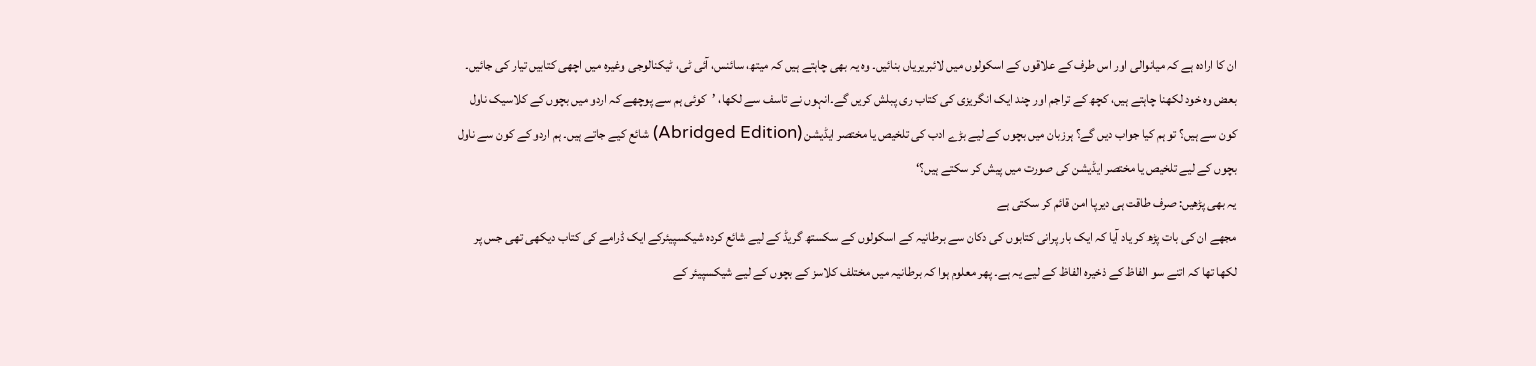ان کا ارادہ ہے کہ میانوالی اور اس طرف کے علاقوں کے اسکولوں میں لائبریریاں بنائیں۔ وہ یہ بھی چاہتے ہیں کہ میتھ، سائنس، آئی ٹی، ٹیکنالوجی وغیرہ میں اچھی کتابیں تیار کی جائیں۔ بعض وہ خود لکھنا چاہتے ہیں، کچھ کے تراجم اور چند ایک انگریزی کی کتاب ری پبلش کریں گے۔انہوں نے تاسف سے لکھا، ’کوئی ہم سے پوچھے کہ اردو میں بچوں کے کلاسیک ناول کون سے ہیں؟ تو ہم کیا جواب دیں گے؟ ہرزبان میں بچوں کے لیے بڑے ادب کی تلخیص یا مختصر ایڈیشن (Abridged Edition) شائع کیے جاتے ہیں۔ ہم اردو کے کون سے ناول بچوں کے لیے تلخیص یا مختصر ایڈیشن کی صورت میں پیش کر سکتے ہیں؟‘
یہ بھی پڑھیں: صرف طاقت ہی دیرپا امن قائم کر سکتی ہے
مجھے ان کی بات پڑھ کر یاد آیا کہ ایک بار پرانی کتابوں کی دکان سے برطانیہ کے اسکولوں کے سکستھ گریڈ کے لیے شائع کردہ شیکسپیئرکے ایک ڈرامے کی کتاب دیکھی تھی جس پر لکھا تھا کہ اتنے سو الفاظ کے ذخیرہ الفاظ کے لیے یہ ہے۔ پھر معلوم ہوا کہ برطانیہ میں مختلف کلاسز کے بچوں کے لیے شیکسپیئر کے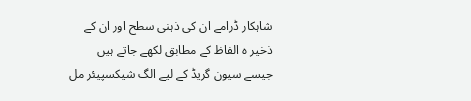شاہکار ڈرامے ان کی ذہنی سطح اور ان کے ذخیر ہ الفاظ کے مطابق لکھے جاتے ہیں جیسے سیون گریڈ کے لیے الگ شیکسپیئر مل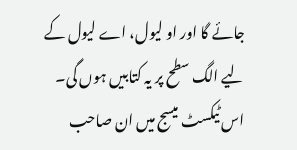جائے گا اور او لیول، اے لیول کے لیے الگ سطح پر یہ کتابیں ہوں گی۔
اس ٹیکسٹ میسج میں ان صاحب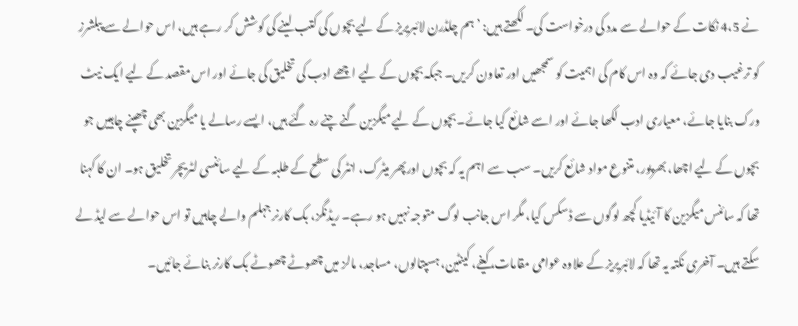نے 4،5 نکات کے حوالے سے مدد کی درخواست کی۔ لکھتے ہیں: ’ہم چلڈرن لائبریریز کے لیے بچوں کی کتب لینے کی کوشش کر رہے ہیں، اس حوالے سے پبلشرز کو ترغیب دی جائے کہ وہ اس کام کی اہمیت کو سمجھیں اور تعاون کریں۔ جبکہ بچوں کے لیے اچھے ادب کی تخلیق کی جائے اور اس مقصد کے لیے ایک نیٹ ورک بنایا جائے، معیاری ادب لکھا جائے اور اسے شائع کیا جائے۔ بچوں کے لیے میگزین گنے چنے رہ گئے ہیں، ایسے رسالے یا میگزین بھی چھپنے چاہییں جو بچوں کے لیے اچھا، بھرپور، متنوع مواد شائع کریں۔ سب سے اہم یہ کہ بچوں اورپھر میٹرک، انٹر کی سطح کے طلبہ کے لیے سائنسی لٹریچر تخلیق ہو۔ ان کا کہنا تھا کہ سائنس میگزین کا آئیڈیا کچھ لوگوں سے ڈسکس کیا، مگر اس جانب لوگ متوجہ نہیں ہو رہے۔ ریڈنگز، بک کارنر جہلم والے چاہیں تو اس حوالے سے لیڈ لے سکتے ہیں۔ آخری نکتہ یہ تھا کہ لائبریریز کے علاوہ عوامی مقامات، کیفے، کینٹین، ہسپتالوں، مساجد، مالز میں چھوٹے چھوٹے بک کارنر بنائے جائیں۔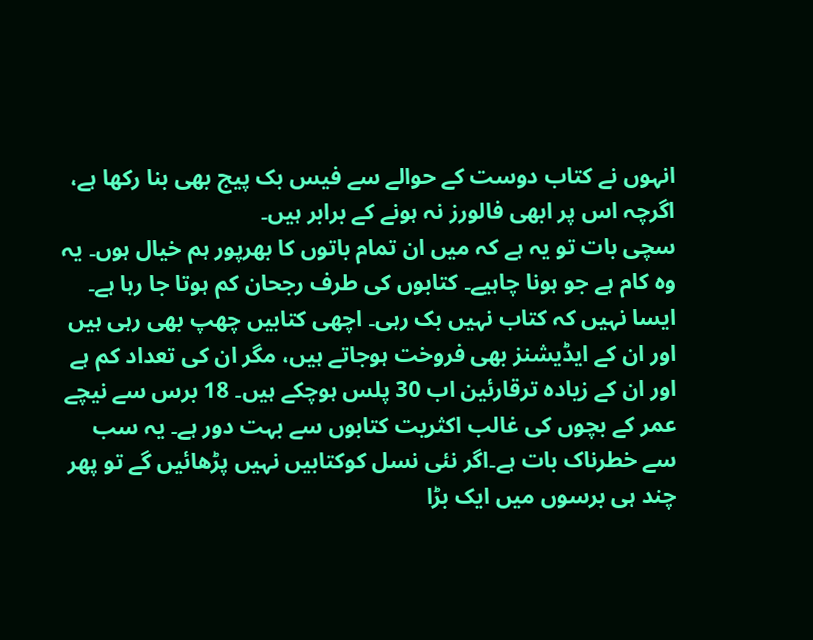انہوں نے کتاب دوست کے حوالے سے فیس بک پیج بھی بنا رکھا ہے، اگرچہ اس پر ابھی فالورز نہ ہونے کے برابر ہیں۔
سچی بات تو یہ ہے کہ میں ان تمام باتوں کا بھرپور ہم خیال ہوں۔ یہ وہ کام ہے جو ہونا چاہیے۔ کتابوں کی طرف رجحان کم ہوتا جا رہا ہے۔ ایسا نہیں کہ کتاب نہیں بک رہی۔ اچھی کتابیں چھپ بھی رہی ہیں اور ان کے ایڈیشنز بھی فروخت ہوجاتے ہیں، مگر ان کی تعداد کم ہے اور ان کے زیادہ ترقارئین اب 30 پلس ہوچکے ہیں۔ 18 برس سے نیچے عمر کے بچوں کی غالب اکثریت کتابوں سے بہت دور ہے۔ یہ سب سے خطرناک بات ہے۔اگر نئی نسل کوکتابیں نہیں پڑھائیں گے تو پھر چند ہی برسوں میں ایک بڑا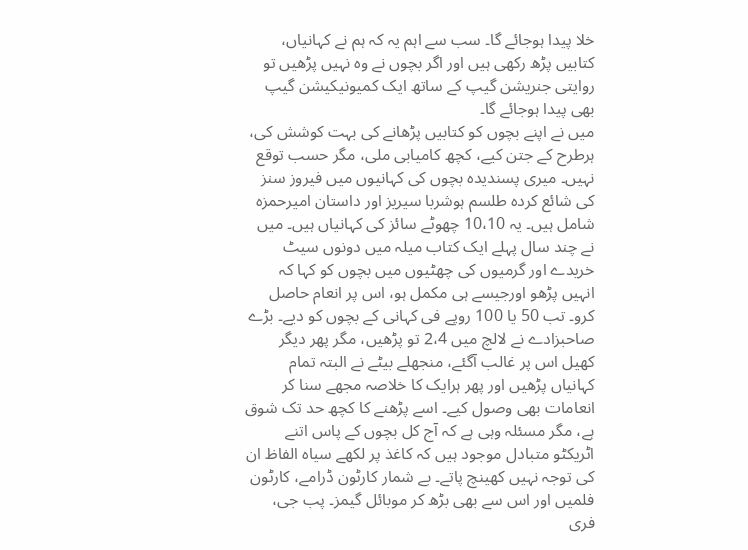خلا پیدا ہوجائے گا۔ سب سے اہم یہ کہ ہم نے کہانیاں، کتابیں پڑھ رکھی ہیں اور اگر بچوں نے وہ نہیں پڑھیں تو روایتی جنریشن گیپ کے ساتھ ایک کمیونیکیشن گیپ بھی پیدا ہوجائے گا۔
میں نے اپنے بچوں کو کتابیں پڑھانے کی بہت کوشش کی، ہرطرح کے جتن کیے، کچھ کامیابی ملی، مگر حسب توقع نہیں۔ میری پسندیدہ بچوں کی کہانیوں میں فیروز سنز کی شائع کردہ طلسم ہوشربا سیریز اور داستان امیرحمزہ شامل ہیں۔ یہ 10،10 چھوٹے سائز کی کہانیاں ہیں۔ میں نے چند سال پہلے ایک کتاب میلہ میں دونوں سیٹ خریدے اور گرمیوں کی چھٹیوں میں بچوں کو کہا کہ انہیں پڑھو اورجیسے ہی مکمل ہو، اس پر انعام حاصل کرو۔ تب 50 یا 100 روپے فی کہانی کے بچوں کو دیے۔ بڑے صاحبزادے نے لالچ میں 2،4 تو پڑھیں، مگر پھر دیگر کھیل اس پر غالب آگئے، منجھلے بیٹے نے البتہ تمام کہانیاں پڑھیں اور پھر ہرایک کا خلاصہ مجھے سنا کر انعامات بھی وصول کیے۔ اسے پڑھنے کا کچھ حد تک شوق ہے، مگر مسئلہ وہی ہے کہ آج کل بچوں کے پاس اتنے اٹریکٹو متبادل موجود ہیں کہ کاغذ پر لکھے سیاہ الفاظ ان کی توجہ نہیں کھینچ پاتے۔ بے شمار کارٹون ڈرامے، کارٹون فلمیں اور اس سے بھی بڑھ کر موبائل گیمز۔ پب جی، فری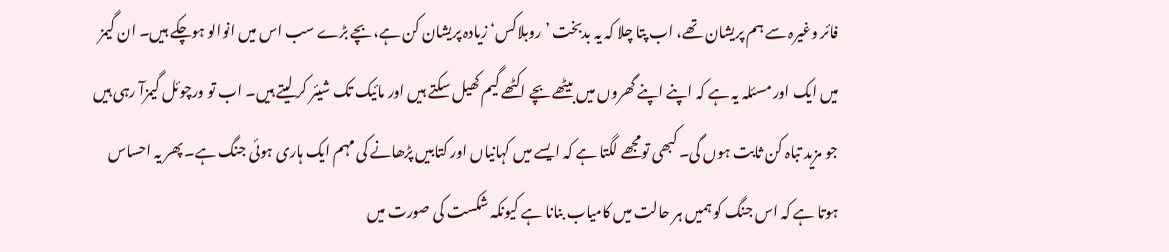فائر وغیرہ سے ہم پریشان تھے، اب پتا چلا کہ یہ بدبخت ’روبلاکس‘ زیادہ پریشان کن ہے،بچے بڑے سب اس میں انوالو ہوچکے ہیں۔ ان گیمز میں ایک اور مسئلہ یہ ہے کہ اپنے اپنے گھروں میں بیٹھے بچے اکٹھے گیم کھیل سکتے ہیں اور مائیک تک شیئر کر لیتے ہیں۔ اب تو ورچوئل گیمزآ رہی ہیں جو مزید تباہ کن ثابت ہوں گی۔ کبھی تومجھے لگتا ہے کہ ایسے میں کہانیاں اور کتابیں پڑھانے کی مہم ایک ہاری ہوئی جنگ ہے۔ پھر یہ احساس ہوتا ہے کہ اس جنگ کو ہمیں ہر حالت میں کامیاب بنانا ہے کیونکہ شکست کی صورت میں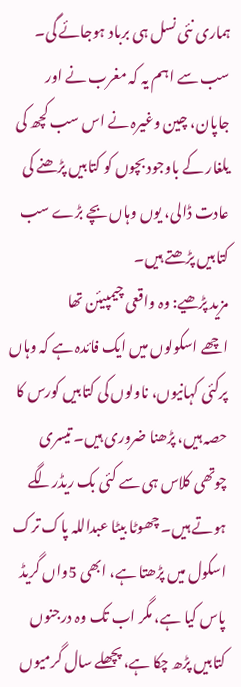ہماری نئی نسل ہی برباد ہوجائے گی۔ سب سے اہم یہ کہ مغرب نے اور جاپان، چین وغیرہ نے اس سب کچھ کی یلغار کے باوجود بچوں کو کتابیں پڑھنے کی عادت ڈالی، یوں وہاں بچے بڑے سب کتابیں پڑھتے ہیں۔
مزید پڑھیے: وہ واقعی چیمپیئن تھا
اچھے اسکولوں میں ایک فائدہ ہے کہ وہاں پرکئی کہانیوں، ناولوں کی کتابیں کورس کا حصہ ہیں، پڑھنا ضروری ہیں۔ تیسری چوتھی کلاس ہی سے کئی بک ریڈرلگے ہوتے ہیں۔ چھوٹا بیٹا عبداللہ پاک ترک اسکول میں پڑھتا ہے، ابھی 5واں گریڈ پاس کیا ہے، مگر اب تک وہ درجنوں کتابیں پڑھ چکا ہے، پچھلے سال گرمیوں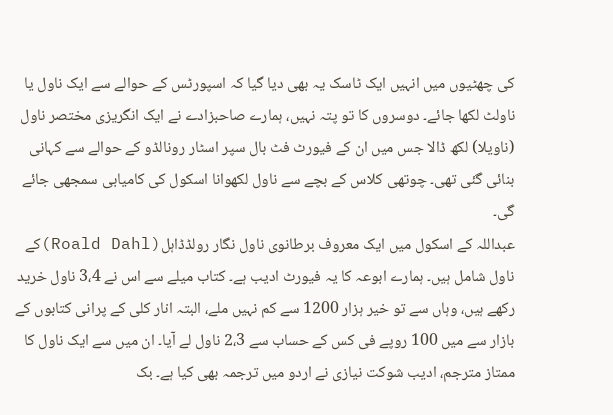کی چھٹیوں میں انہیں ایک ٹاسک یہ بھی دیا گیا کہ اسپورٹس کے حوالے سے ایک ناول یا ناولٹ لکھا جائے۔ دوسروں کا تو پتہ نہیں، ہمارے صاحبزادے نے ایک انگریزی مختصر ناول (ناویلا) لکھ ڈالا جس میں ان کے فیورٹ فٹ بال سپر اسٹار رونالڈو کے حوالے سے کہانی بنائی گئی تھی۔ چوتھی کلاس کے بچے سے ناول لکھوانا اسکول کی کامیابی سمجھی جائے گی۔
عبداللہ کے اسکول میں ایک معروف برطانوی ناول نگار رولڈڈاہل(Roald Dahl)کے ناول شامل ہیں۔ ہمارے ابوعہ کا یہ فیورٹ ادیب ہے۔ کتاب میلے سے اس نے 3،4 ناول خرید رکھے ہیں، وہاں سے تو خیر ہزار 1200 سے کم نہیں ملے، البتہ انار کلی کے پرانی کتابوں کے بازار سے میں 100 روپے فی کس کے حساب سے 2،3 ناول لے آیا۔ ان میں سے ایک ناول کا ممتاز مترجم، ادیب شوکت نیازی نے اردو میں ترجمہ بھی کیا ہے۔ بک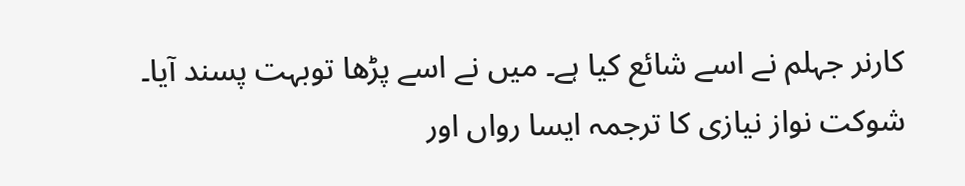کارنر جہلم نے اسے شائع کیا ہے۔ میں نے اسے پڑھا توبہت پسند آیا۔ شوکت نواز نیازی کا ترجمہ ایسا رواں اور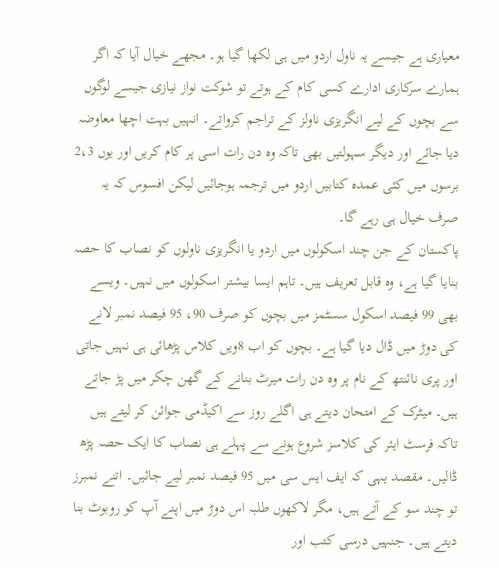معیاری ہے جیسے یہ ناول اردو میں ہی لکھا گیا ہو۔ مجھے خیال آیا کہ اگر ہمارے سرکاری ادارے کسی کام کے ہوتے تو شوکت نواز نیازی جیسے لوگوں سے بچوں کے لیے انگریزی ناولز کے تراجم کرواتے۔ انہیں بہت اچھا معاوضہ دیا جائے اور دیگر سہولتیں بھی تاکہ وہ دن رات اسی پر کام کریں اور یوں 2،3 برسوں میں کئی عمدہ کتابیں اردو میں ترجمہ ہوجائیں لیکن افسوس کہ یہ صرف خیال ہی رہے گا۔
پاکستان کے جن چند اسکولوں میں اردو یا انگریزی ناولوں کو نصاب کا حصہ بنایا گیا ہے، وہ قابل تعریف ہیں۔ تاہم ایسا بیشتر اسکولوں میں نہیں۔ ویسے بھی 99 فیصد اسکول سسٹمز میں بچوں کو صرف 90، 95 فیصد نمبر لانے کی دوڑ میں ڈال دیا گیا ہے۔ بچوں کو اب 8ویں کلاس پڑھائی ہی نہیں جاتی اور پری نائنتھ کے نام پر وہ دن رات میرٹ بنانے کے گھن چکر میں پڑ جاتے ہیں۔ میٹرک کے امتحان دیتے ہی اگلے روز سے اکیڈمی جوائن کر لیتے ہیں تاکہ فرسٹ ایئر کی کلاسز شروع ہونے سے پہلے ہی نصاب کا ایک حصہ پڑھ ڈالیں۔ مقصد یہی کہ ایف ایس سی میں 95 فیصد نمبر لیے جائیں۔ اتنے نمبرز تو چند سو کے آتے ہیں، مگر لاکھوں طلبہ اس دوڑ میں اپنے آپ کو روبوٹ بنا دیتے ہیں۔ جنہیں درسی کتب اور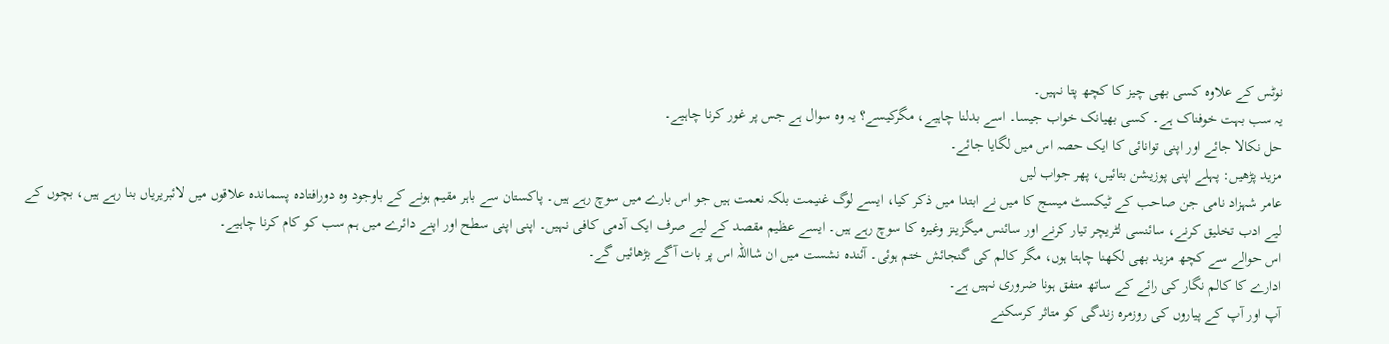نوٹس کے علاوہ کسی بھی چیز کا کچھ پتا نہیں۔
یہ سب بہت خوفناک ہے۔ کسی بھیانک خواب جیسا۔ اسے بدلنا چاہیے، مگرکیسے؟ یہ وہ سوال ہے جس پر غور کرنا چاہیے۔
حل نکالا جائے اور اپنی توانائی کا ایک حصہ اس میں لگایا جائے۔
مزید پڑھیں: پہلے اپنی پوزیشن بتائیں، پھر جواب لیں
عامر شہزاد نامی جن صاحب کے ٹیکسٹ میسج کا میں نے ابتدا میں ذکر کیا، ایسے لوگ غنیمت بلکہ نعمت ہیں جو اس بارے میں سوچ رہے ہیں۔ پاکستان سے باہر مقیم ہونے کے باوجود وہ دورافتادہ پسماندہ علاقوں میں لائبریریاں بنا رہے ہیں، بچوں کے لیے ادب تخلیق کرنے، سائنسی لٹریچر تیار کرنے اور سائنس میگزینز وغیرہ کا سوچ رہے ہیں۔ ایسے عظیم مقصد کے لیے صرف ایک آدمی کافی نہیں۔ اپنی اپنی سطح اور اپنے دائرے میں ہم سب کو کام کرنا چاہیے۔
اس حوالے سے کچھ مزید بھی لکھنا چاہتا ہوں، مگر کالم کی گنجائش ختم ہوئی۔ آئندہ نشست میں ان شااللہ اس پر بات آگے بڑھائیں گے۔
ادارے کا کالم نگار کی رائے کے ساتھ متفق ہونا ضروری نہیں ہے۔
آپ اور آپ کے پیاروں کی روزمرہ زندگی کو متاثر کرسکنے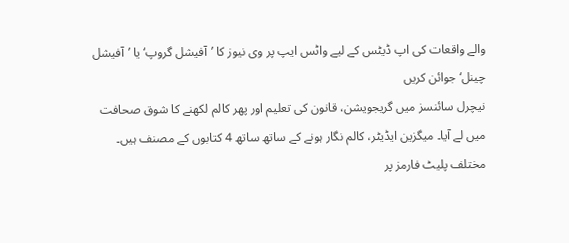والے واقعات کی اپ ڈیٹس کے لیے واٹس ایپ پر وی نیوز کا ’آفیشل گروپ‘ یا ’آفیشل چینل‘ جوائن کریں
نیچرل سائنسز میں گریجویشن، قانون کی تعلیم اور پھر کالم لکھنے کا شوق صحافت میں لے آیا۔ میگزین ایڈیٹر، کالم نگار ہونے کے ساتھ ساتھ 4 کتابوں کے مصنف ہیں۔ مختلف پلیٹ فارمز پر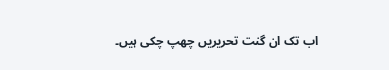اب تک ان گنت تحریریں چھپ چکی ہیں۔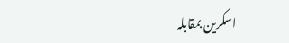اسکرین بمقابلہ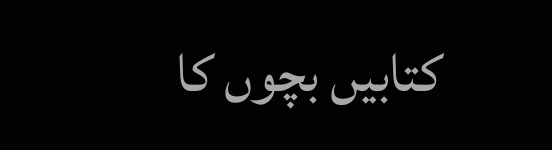کتابیں بچوں کا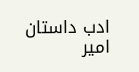ادب داستان امیر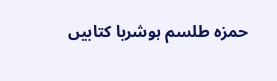حمزہ طلسم ہوشربا کتابیں